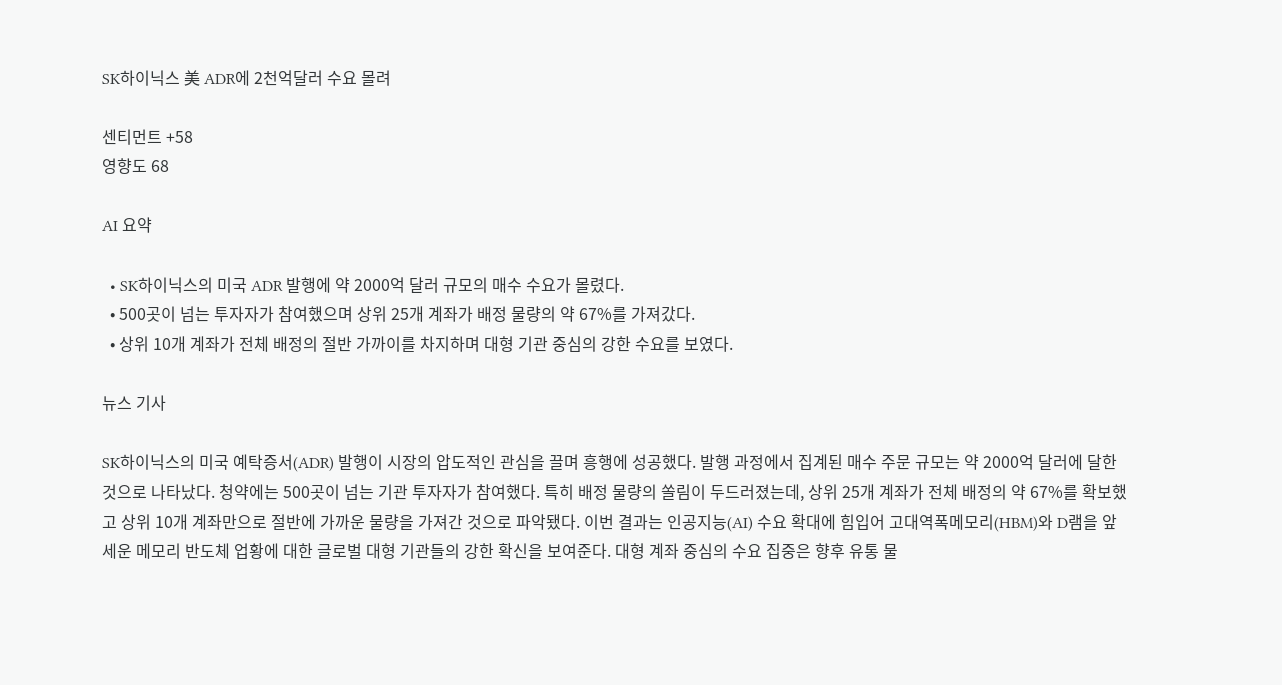SK하이닉스 美 ADR에 2천억달러 수요 몰려

센티먼트 +58
영향도 68

AI 요약

  • SK하이닉스의 미국 ADR 발행에 약 2000억 달러 규모의 매수 수요가 몰렸다.
  • 500곳이 넘는 투자자가 참여했으며 상위 25개 계좌가 배정 물량의 약 67%를 가져갔다.
  • 상위 10개 계좌가 전체 배정의 절반 가까이를 차지하며 대형 기관 중심의 강한 수요를 보였다.

뉴스 기사

SK하이닉스의 미국 예탁증서(ADR) 발행이 시장의 압도적인 관심을 끌며 흥행에 성공했다. 발행 과정에서 집계된 매수 주문 규모는 약 2000억 달러에 달한 것으로 나타났다. 청약에는 500곳이 넘는 기관 투자자가 참여했다. 특히 배정 물량의 쏠림이 두드러졌는데, 상위 25개 계좌가 전체 배정의 약 67%를 확보했고 상위 10개 계좌만으로 절반에 가까운 물량을 가져간 것으로 파악됐다. 이번 결과는 인공지능(AI) 수요 확대에 힘입어 고대역폭메모리(HBM)와 D램을 앞세운 메모리 반도체 업황에 대한 글로벌 대형 기관들의 강한 확신을 보여준다. 대형 계좌 중심의 수요 집중은 향후 유통 물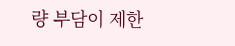량 부담이 제한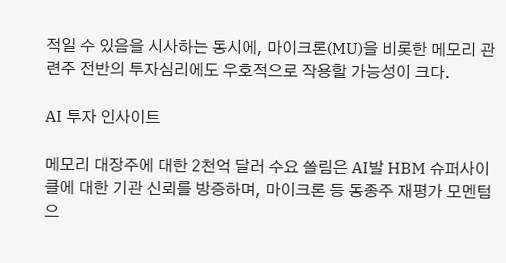적일 수 있음을 시사하는 동시에, 마이크론(MU)을 비롯한 메모리 관련주 전반의 투자심리에도 우호적으로 작용할 가능성이 크다.

AI 투자 인사이트

메모리 대장주에 대한 2천억 달러 수요 쏠림은 AI발 HBM 슈퍼사이클에 대한 기관 신뢰를 방증하며, 마이크론 등 동종주 재평가 모멘텀으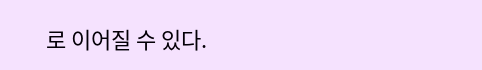로 이어질 수 있다.